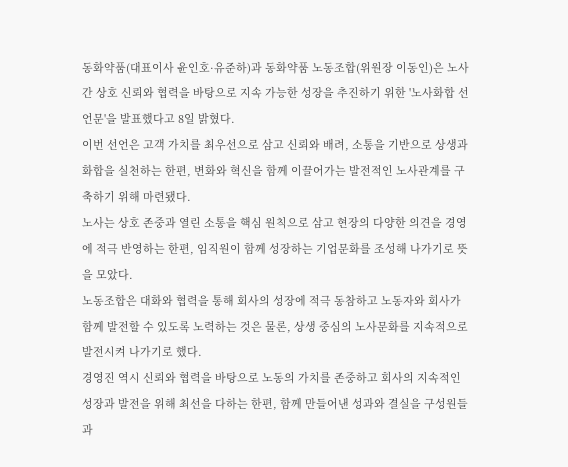동화약품(대표이사 윤인호·유준하)과 동화약품 노동조합(위원장 이동인)은 노사 간 상호 신뢰와 협력을 바탕으로 지속 가능한 성장을 추진하기 위한 '노사화합 선언문'을 발표했다고 8일 밝혔다.
이번 선언은 고객 가치를 최우선으로 삼고 신뢰와 배려, 소통을 기반으로 상생과 화합을 실천하는 한편, 변화와 혁신을 함께 이끌어가는 발전적인 노사관계를 구축하기 위해 마련됐다.
노사는 상호 존중과 열린 소통을 핵심 원칙으로 삼고 현장의 다양한 의견을 경영에 적극 반영하는 한편, 임직원이 함께 성장하는 기업문화를 조성해 나가기로 뜻을 모았다.
노동조합은 대화와 협력을 통해 회사의 성장에 적극 동참하고 노동자와 회사가 함께 발전할 수 있도록 노력하는 것은 물론, 상생 중심의 노사문화를 지속적으로 발전시켜 나가기로 했다.
경영진 역시 신뢰와 협력을 바탕으로 노동의 가치를 존중하고 회사의 지속적인 성장과 발전을 위해 최선을 다하는 한편, 함께 만들어낸 성과와 결실을 구성원들과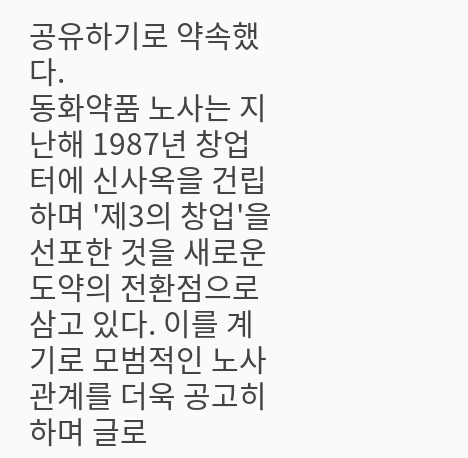공유하기로 약속했다.
동화약품 노사는 지난해 1987년 창업터에 신사옥을 건립하며 '제3의 창업'을 선포한 것을 새로운 도약의 전환점으로 삼고 있다. 이를 계기로 모범적인 노사관계를 더욱 공고히 하며 글로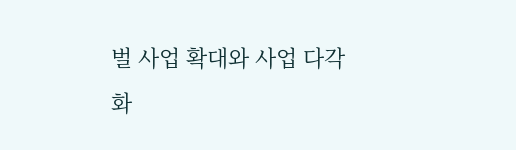벌 사업 확대와 사업 다각화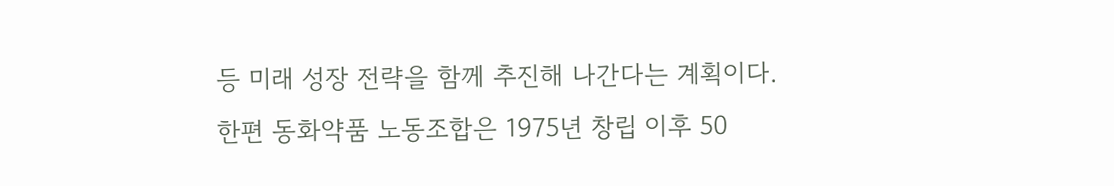등 미래 성장 전략을 함께 추진해 나간다는 계획이다.
한편 동화약품 노동조합은 1975년 창립 이후 50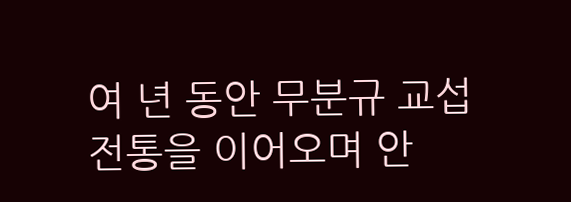여 년 동안 무분규 교섭 전통을 이어오며 안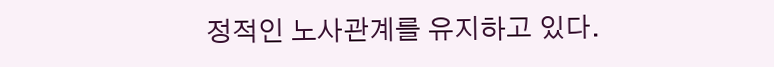정적인 노사관계를 유지하고 있다.